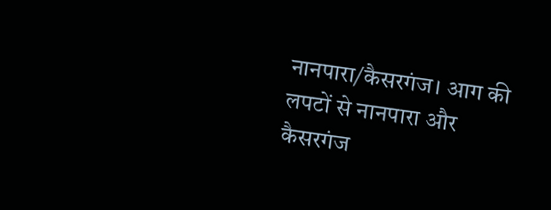नानपारा/कैसरगंज। आग की लपटों से नानपारा और कैसरगंज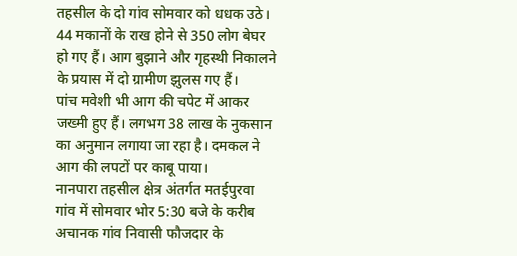तहसील के दो गांव सोमवार को धधक उठे। 44 मकानों के राख होने से 350 लोग बेघर हो गए हैं। आग बुझाने और गृहस्थी निकालने के प्रयास में दो ग्रामीण झुलस गए हैं।
पांच मवेशी भी आग की चपेट में आकर जख्मी हुए हैं। लगभग 38 लाख के नुकसान का अनुमान लगाया जा रहा है। दमकल ने आग की लपटों पर काबू पाया।
नानपारा तहसील क्षेत्र अंतर्गत मतईपुरवा गांव में सोमवार भोर 5:30 बजे के करीब अचानक गांव निवासी फौजदार के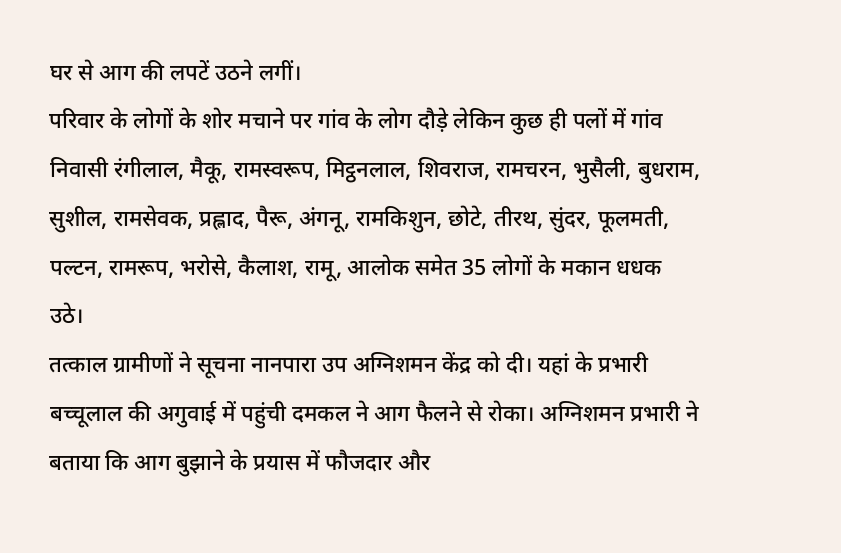घर से आग की लपटें उठने लगीं।
परिवार के लोगों के शोर मचाने पर गांव के लोग दौड़े लेकिन कुछ ही पलों में गांव निवासी रंगीलाल, मैकू, रामस्वरूप, मिट्ठनलाल, शिवराज, रामचरन, भुसैली, बुधराम, सुशील, रामसेवक, प्रह्लाद, पैरू, अंगनू, रामकिशुन, छोटे, तीरथ, सुंदर, फूलमती, पल्टन, रामरूप, भरोसे, कैलाश, रामू, आलोक समेत 35 लोगों के मकान धधक उठे।
तत्काल ग्रामीणों ने सूचना नानपारा उप अग्निशमन केंद्र को दी। यहां के प्रभारी बच्चूलाल की अगुवाई में पहुंची दमकल ने आग फैलने से रोका। अग्निशमन प्रभारी ने बताया कि आग बुझाने के प्रयास में फौजदार और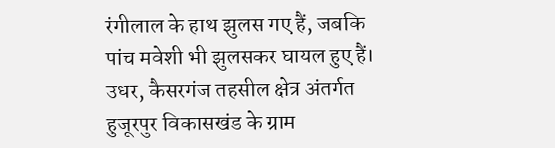रंगीलाल के हाथ झुलस गए हैं, जबकि पांच मवेशी भी झुलसकर घायल हुए हैं।
उधर, कैसरगंज तहसील क्षेत्र अंतर्गत हुजूरपुर विकासखंड के ग्राम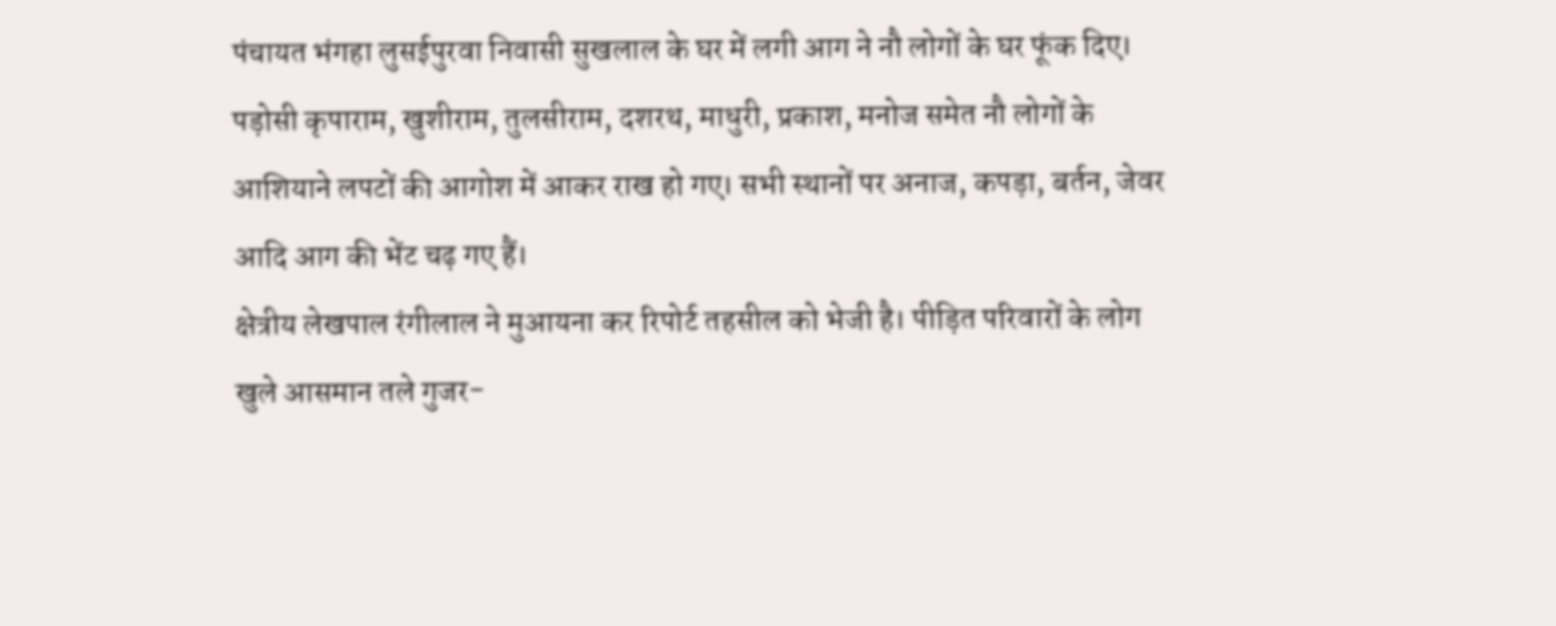पंचायत भंगहा लुसईपुरवा निवासी सुखलाल के घर में लगी आग ने नौ लोगों के घर फूंक दिए।
पड़ोसी कृपाराम, खुशीराम, तुलसीराम, दशरथ, माधुरी, प्रकाश, मनोज समेत नौ लोगों के आशियाने लपटों की आगोश में आकर राख हो गए। सभी स्थानों पर अनाज, कपड़ा, बर्तन, जेवर आदि आग की भेंट चढ़ गए हैं।
क्षेत्रीय लेखपाल रंगीलाल ने मुआयना कर रिपोर्ट तहसील को भेजी है। पीड़ित परिवारों के लोग खुले आसमान तले गुजर-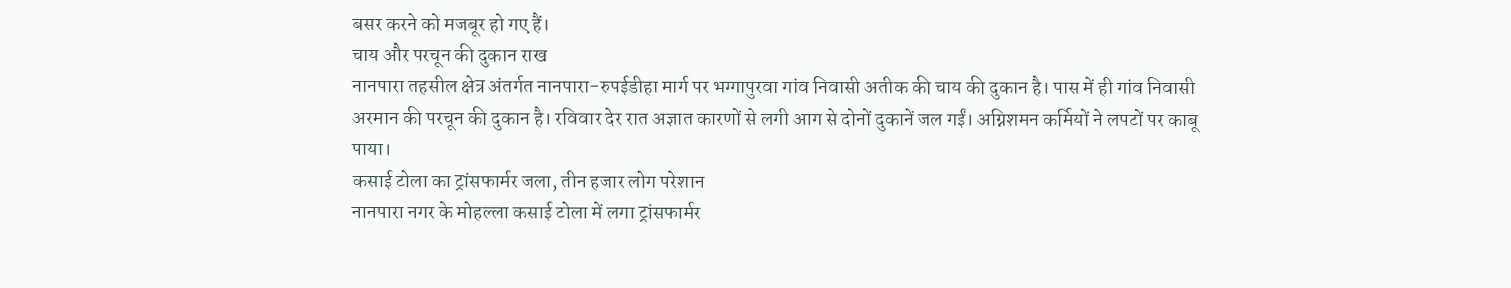बसर करने को मजबूर हो गए हैं।
चाय और परचून की दुकान राख
नानपारा तहसील क्षेत्र अंतर्गत नानपारा-रुपईडीहा मार्ग पर भग्गापुरवा गांव निवासी अतीक की चाय की दुकान है। पास में ही गांव निवासी अरमान की परचून की दुकान है। रविवार देर रात अज्ञात कारणों से लगी आग से दोनों दुकानें जल गईं। अग्निशमन कर्मियों ने लपटों पर काबू पाया।
कसाई टोला का ट्रांसफार्मर जला, तीन हजार लोग परेशान
नानपारा नगर के मोहल्ला कसाई टोला में लगा ट्रांसफार्मर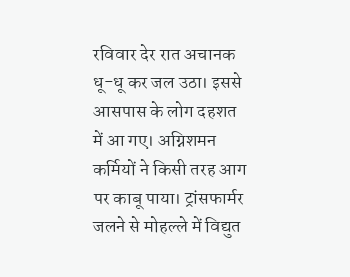रविवार देर रात अचानक धू-धू कर जल उठा। इससे आसपास के लोग दहशत में आ गए। अग्निशमन कर्मियों ने किसी तरह आग पर काबू पाया। ट्रांसफार्मर जलने से मोहल्ले में विद्युत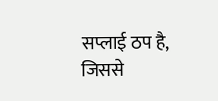सप्लाई ठप है, जिससे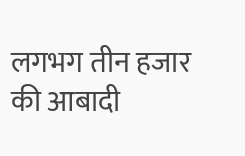लगभग तीन हजार की आबादी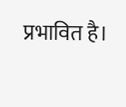प्रभावित है।